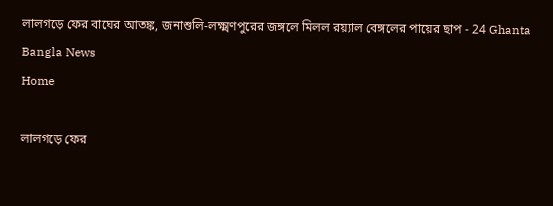লালগড়ে ফের বাঘের আতঙ্ক, জনাশুলি-লক্ষ্মণপুরের জঙ্গলে মিলল রয়্যাল বেঙ্গলের পায়ের ছাপ - 24 Ghanta Bangla News
Home

লালগড়ে ফের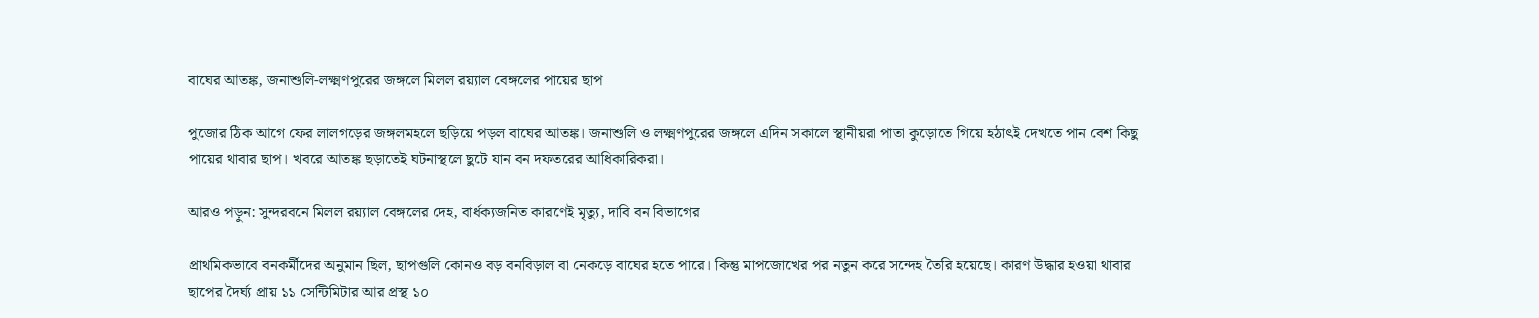বাঘের আতঙ্ক, জনাশুলি-লক্ষ্মণপুরের জঙ্গলে মিলল রয়্যাল বেঙ্গলের পায়ের ছাপ

পুজোর ঠিক আগে ফের লালগড়ের জঙ্গলমহলে ছড়িয়ে পড়ল বাঘের আতঙ্ক। জনাশুলি ও লক্ষ্মণপুরের জঙ্গলে এদিন সকালে স্থানীয়রা পাতা কুড়োতে গিয়ে হঠাৎই দেখতে পান বেশ কিছু পায়ের থাবার ছাপ। খবরে আতঙ্ক ছড়াতেই ঘটনাস্থলে ছুটে যান বন দফতরের আধিকারিকরা।

আরও পড়ুন: সুন্দরবনে মিলল রয়্যাল বেঙ্গলের দেহ, বার্ধক্যজনিত কারণেই মৃত্যু, দাবি বন বিভাগের

প্রাথমিকভাবে বনকর্মীদের অনুমান ছিল, ছাপগুলি কোনও বড় বনবিড়াল বা নেকড়ে বাঘের হতে পারে। কিন্তু মাপজোখের পর নতুন করে সন্দেহ তৈরি হয়েছে। কারণ উদ্ধার হওয়া থাবার ছাপের দৈর্ঘ্য প্রায় ১১ সেন্টিমিটার আর প্রস্থ ১০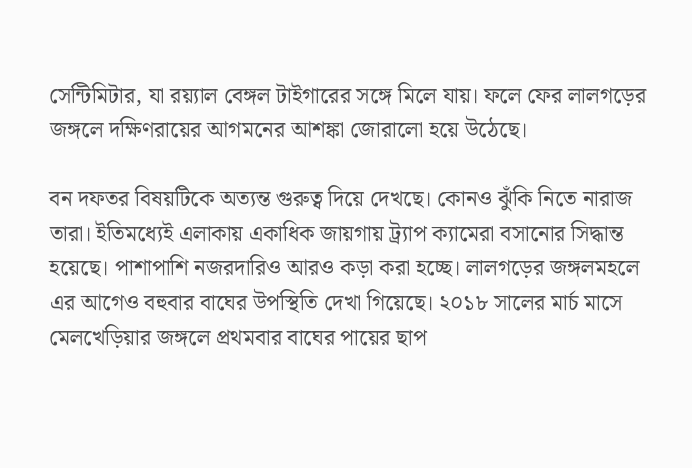সেন্টিমিটার, যা রয়্যাল বেঙ্গল টাইগারের সঙ্গে মিলে যায়। ফলে ফের লালগড়ের জঙ্গলে দক্ষিণরায়ের আগমনের আশঙ্কা জোরালো হয়ে উঠেছে।

বন দফতর বিষয়টিকে অত্যন্ত গুরুত্ব দিয়ে দেখছে। কোনও ঝুঁকি নিতে নারাজ তারা। ইতিমধ্যেই এলাকায় একাধিক জায়গায় ট্র্যাপ ক্যামেরা বসানোর সিদ্ধান্ত হয়েছে। পাশাপাশি নজরদারিও আরও কড়া করা হচ্ছে। লালগড়ের জঙ্গলমহলে এর আগেও বহুবার বাঘের উপস্থিতি দেখা গিয়েছে। ২০১৮ সালের মার্চ মাসে মেলখেড়িয়ার জঙ্গলে প্রথমবার বাঘের পায়ের ছাপ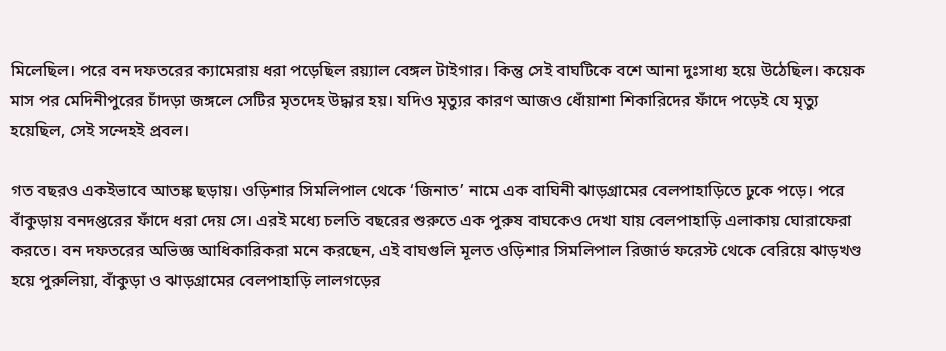মিলেছিল। পরে বন দফতরের ক্যামেরায় ধরা পড়েছিল রয়্যাল বেঙ্গল টাইগার। কিন্তু সেই বাঘটিকে বশে আনা দুঃসাধ্য হয়ে উঠেছিল। কয়েক মাস পর মেদিনীপুরের চাঁদড়া জঙ্গলে সেটির মৃতদেহ উদ্ধার হয়। যদিও মৃত্যুর কারণ আজও ধোঁয়াশা শিকারিদের ফাঁদে পড়েই যে মৃত্যু হয়েছিল, সেই সন্দেহই প্রবল।

গত বছরও একইভাবে আতঙ্ক ছড়ায়। ওড়িশার সিমলিপাল থেকে ‘জিনাত’ নামে এক বাঘিনী ঝাড়গ্রামের বেলপাহাড়িতে ঢুকে পড়ে। পরে বাঁকুড়ায় বনদপ্তরের ফাঁদে ধরা দেয় সে। এরই মধ্যে চলতি বছরের শুরুতে এক পুরুষ বাঘকেও দেখা যায় বেলপাহাড়ি এলাকায় ঘোরাফেরা করতে। বন দফতরের অভিজ্ঞ আধিকারিকরা মনে করছেন, এই বাঘগুলি মূলত ওড়িশার সিমলিপাল রিজার্ভ ফরেস্ট থেকে বেরিয়ে ঝাড়খণ্ড হয়ে পুরুলিয়া, বাঁকুড়া ও ঝাড়গ্রামের বেলপাহাড়ি লালগড়ের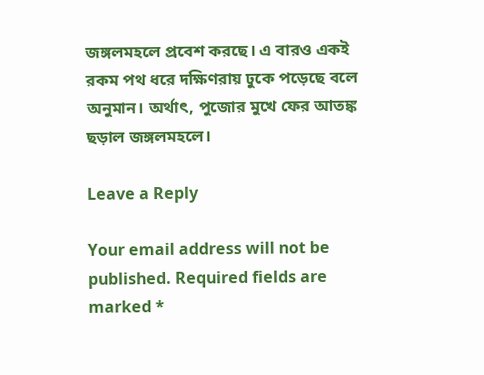জঙ্গলমহলে প্রবেশ করছে। এ বারও একই রকম পথ ধরে দক্ষিণরায় ঢুকে পড়েছে বলে অনুমান। অর্থাৎ, পুজোর মুখে ফের আতঙ্ক ছড়াল জঙ্গলমহলে।

Leave a Reply

Your email address will not be published. Required fields are marked *